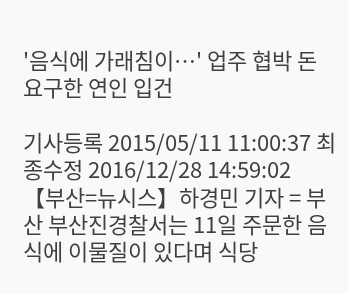'음식에 가래침이…' 업주 협박 돈 요구한 연인 입건

기사등록 2015/05/11 11:00:37 최종수정 2016/12/28 14:59:02
【부산=뉴시스】하경민 기자 = 부산 부산진경찰서는 11일 주문한 음식에 이물질이 있다며 식당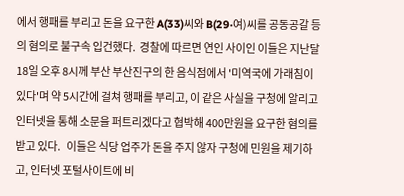에서 행패를 부리고 돈을 요구한 A(33)씨와 B(29·여)씨를 공동공갈 등의 혐의로 불구속 입건했다.  경찰에 따르면 연인 사이인 이들은 지난달 18일 오후 8시께 부산 부산진구의 한 음식점에서 '미역국에 가래침이 있다'며 약 5시간에 걸쳐 행패를 부리고, 이 같은 사실을 구청에 알리고 인터넷을 통해 소문을 퍼트리겠다고 협박해 400만원을 요구한 혐의를 받고 있다.   이들은 식당 업주가 돈을 주지 않자 구청에 민원을 제기하고, 인터넷 포털사이트에 비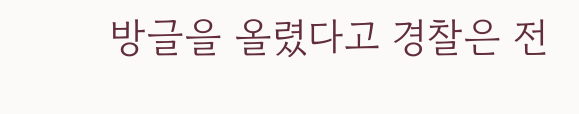방글을 올렸다고 경찰은 전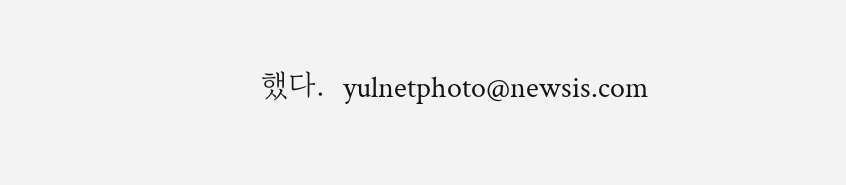했다.  yulnetphoto@newsis.com